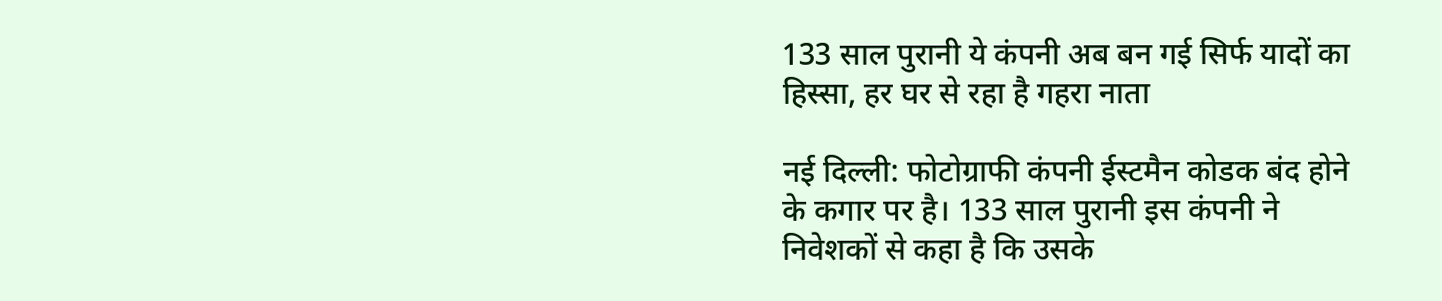133 साल पुरानी ये कंपनी अब बन गई सिर्फ यादों का हिस्सा, हर घर से रहा है गहरा नाता

नई दिल्ली: फोटोग्राफी कंपनी ईस्टमैन कोडक बंद होने के कगार पर है। 133 साल पुरानी इस कंपनी ने निवेशकों से कहा है कि उसके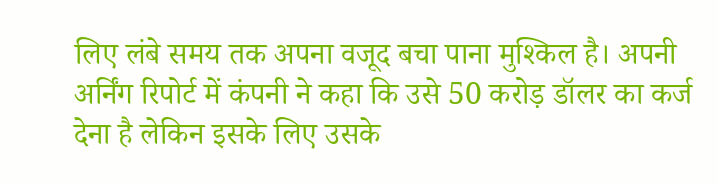लिए लंबे समय तक अपना वजूद बचा पाना मुश्किल है। अपनी अर्निंग रिपोर्ट में कंपनी ने कहा कि उसे 50 करोड़ डॉलर का कर्ज देना है लेकिन इसके लिए उसके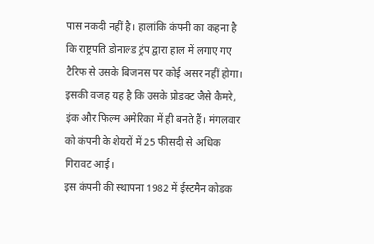पास नकदी नहीं है। हालांकि कंपनी का कहना है कि राष्ट्रपति डोनाल्ड ट्रंप द्वारा हाल में लगाए गए टैरिफ से उसके बिजनस पर कोई असर नहीं होगा। इसकी वजह यह है कि उसके प्रोडक्ट जैसे कैमरे, इंक और फिल्म अमेरिका में ही बनते हैं। मंगलवार को कंपनी के शेयरों में 25 फीसदी से अधिक गिरावट आई।
इस कंपनी की स्थापना 1982 में ईस्टमैन कोडक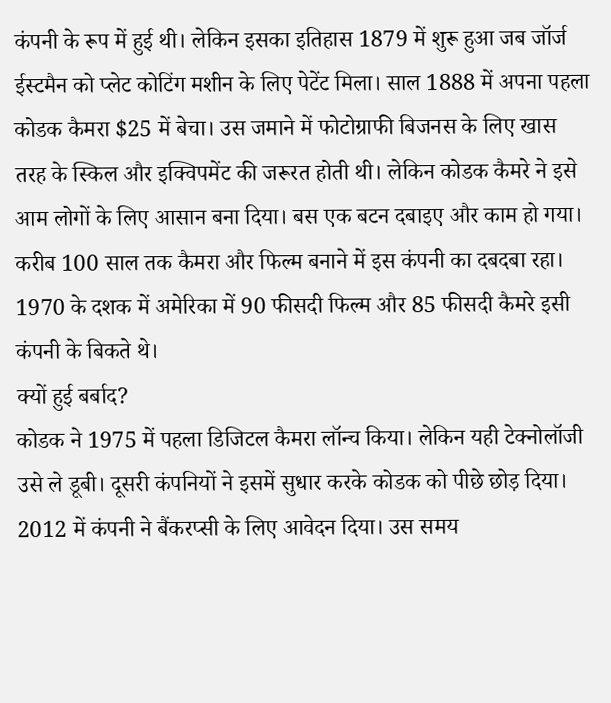कंपनी के रूप में हुई थी। लेकिन इसका इतिहास 1879 में शुरू हुआ जब जॉर्ज ईस्टमैन को प्लेट कोटिंग मशीन के लिए पेटेंट मिला। साल 1888 में अपना पहला कोडक कैमरा $25 में बेचा। उस जमाने में फोटोग्राफी बिजनस के लिए खास तरह के स्किल और इक्विपमेंट की जरूरत होती थी। लेकिन कोडक कैमरे ने इसे आम लोगों के लिए आसान बना दिया। बस एक बटन दबाइए और काम हो गया। करीब 100 साल तक कैमरा और फिल्म बनाने में इस कंपनी का दबदबा रहा। 1970 के दशक में अमेरिका में 90 फीसदी फिल्म और 85 फीसदी कैमरे इसी कंपनी के बिकते थे।
क्यों हुई बर्बाद?
कोडक ने 1975 में पहला डिजिटल कैमरा लॉन्च किया। लेकिन यही टेक्नोलॉजी उसे ले डूबी। दूसरी कंपनियों ने इसमें सुधार करके कोडक को पीछे छोड़ दिया। 2012 में कंपनी ने बैंकरप्सी के लिए आवेदन दिया। उस समय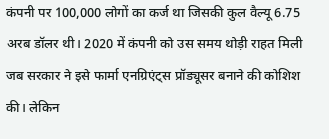कंपनी पर 100,000 लोगों का कर्ज था जिसकी कुल वैल्यू 6.75 अरब डॉलर थी। 2020 में कंपनी को उस समय थोड़ी राहत मिली जब सरकार ने इसे फार्मा एनग्रिएंट्स प्रॉड्यूसर बनाने की कोशिश की। लेकिन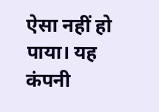ऐसा नहीं हो पाया। यह कंपनी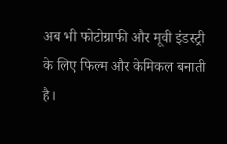अब भी फोटोग्राफी और मूवी इंडस्ट्री के लिए फिल्म और केमिकल बनाती है।